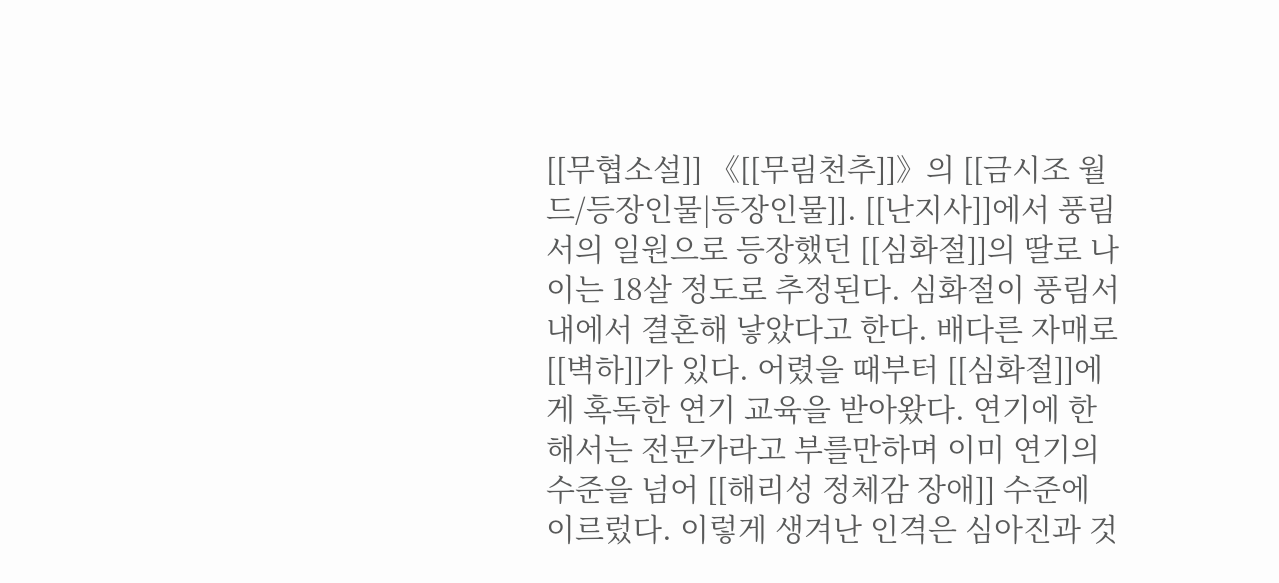[[무협소설]] 《[[무림천추]]》의 [[금시조 월드/등장인물|등장인물]]. [[난지사]]에서 풍림서의 일원으로 등장했던 [[심화절]]의 딸로 나이는 18살 정도로 추정된다. 심화절이 풍림서 내에서 결혼해 낳았다고 한다. 배다른 자매로 [[벽하]]가 있다. 어렸을 때부터 [[심화절]]에게 혹독한 연기 교육을 받아왔다. 연기에 한해서는 전문가라고 부를만하며 이미 연기의 수준을 넘어 [[해리성 정체감 장애]] 수준에 이르렀다. 이렇게 생겨난 인격은 심아진과 것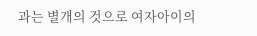과는 별개의 것으로 여자아이의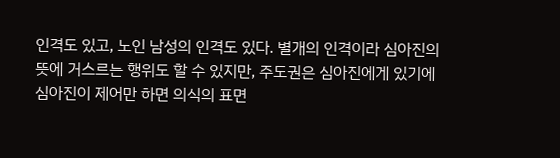인격도 있고, 노인 남성의 인격도 있다. 별개의 인격이라 심아진의 뜻에 거스르는 행위도 할 수 있지만, 주도권은 심아진에게 있기에 심아진이 제어만 하면 의식의 표면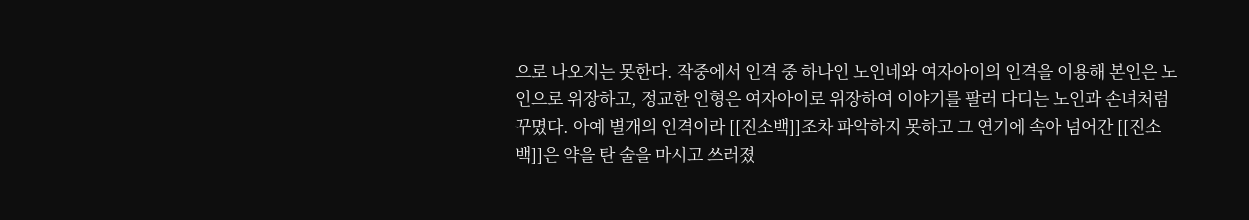으로 나오지는 못한다. 작중에서 인격 중 하나인 노인네와 여자아이의 인격을 이용해 본인은 노인으로 위장하고, 정교한 인형은 여자아이로 위장하여 이야기를 팔러 다디는 노인과 손녀처럼 꾸몄다. 아예 별개의 인격이라 [[진소백]]조차 파악하지 못하고 그 연기에 속아 넘어간 [[진소백]]은 약을 탄 술을 마시고 쓰러졌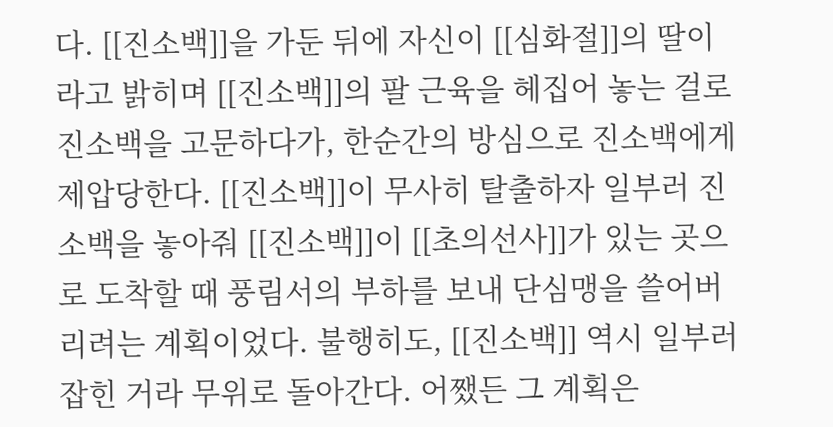다. [[진소백]]을 가둔 뒤에 자신이 [[심화절]]의 딸이라고 밝히며 [[진소백]]의 팔 근육을 헤집어 놓는 걸로 진소백을 고문하다가, 한순간의 방심으로 진소백에게 제압당한다. [[진소백]]이 무사히 탈출하자 일부러 진소백을 놓아줘 [[진소백]]이 [[초의선사]]가 있는 곳으로 도착할 때 풍림서의 부하를 보내 단심맹을 쓸어버리려는 계획이었다. 불행히도, [[진소백]] 역시 일부러 잡힌 거라 무위로 돌아간다. 어쨌든 그 계획은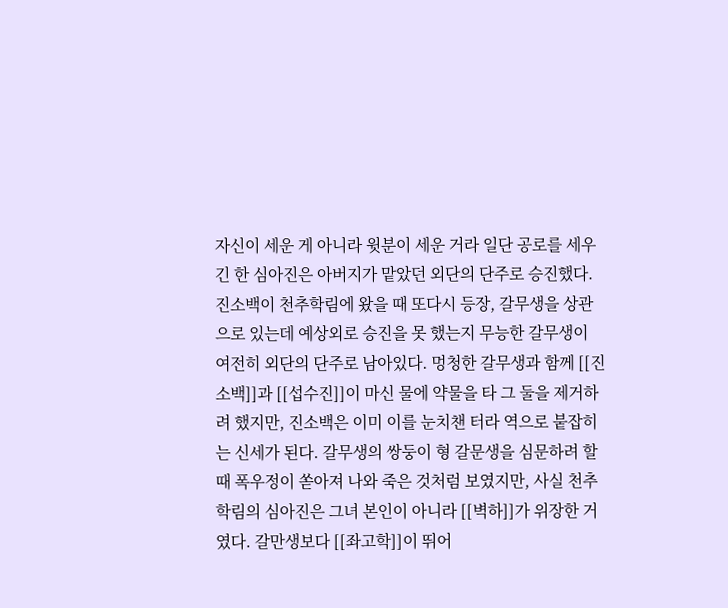자신이 세운 게 아니라 윗분이 세운 거라 일단 공로를 세우긴 한 심아진은 아버지가 맡았던 외단의 단주로 승진했다. 진소백이 천추학림에 왔을 때 또다시 등장, 갈무생을 상관으로 있는데 예상외로 승진을 못 했는지 무능한 갈무생이 여전히 외단의 단주로 남아있다. 멍청한 갈무생과 함께 [[진소백]]과 [[섭수진]]이 마신 물에 약물을 타 그 둘을 제거하려 했지만, 진소백은 이미 이를 눈치챈 터라 역으로 붙잡히는 신세가 된다. 갈무생의 쌍둥이 형 갈문생을 심문하려 할 때 폭우정이 쏟아져 나와 죽은 것처럼 보였지만, 사실 천추학림의 심아진은 그녀 본인이 아니라 [[벽하]]가 위장한 거였다. 갈만생보다 [[좌고학]]이 뛰어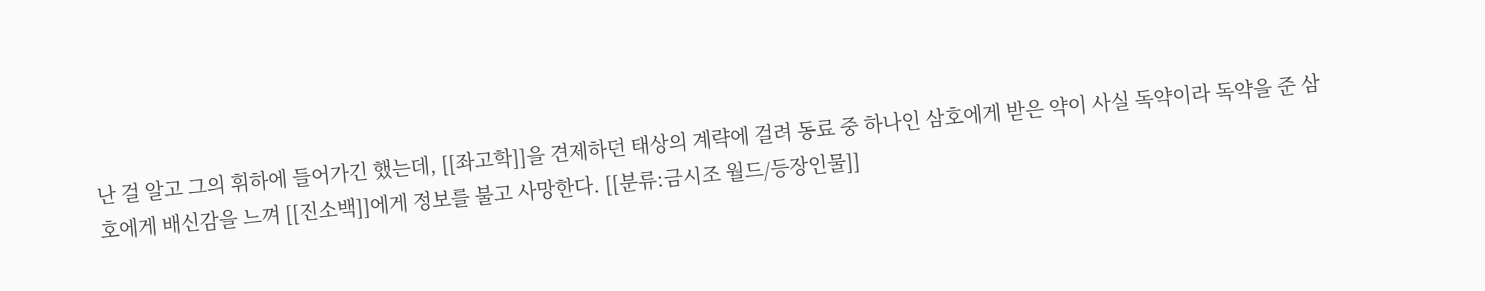난 걸 알고 그의 휘하에 들어가긴 했는데, [[좌고학]]을 견제하던 태상의 계략에 걸려 동료 중 하나인 삼호에게 받은 약이 사실 독약이라 독약을 준 삼호에게 배신감을 느껴 [[진소백]]에게 정보를 불고 사망한다. [[분류:금시조 월드/등장인물]]